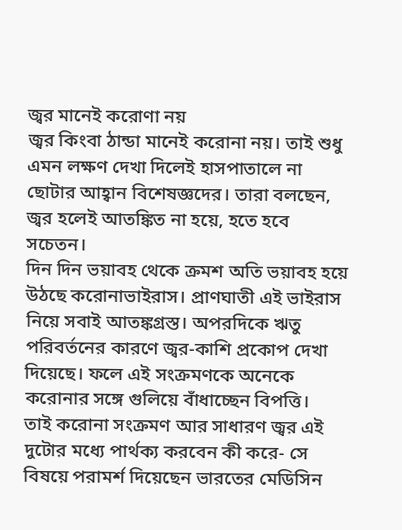জ্বর মানেই করোণা নয়
জ্বর কিংবা ঠান্ডা মানেই করোনা নয়। তাই শুধু এমন লক্ষণ দেখা দিলেই হাসপাতালে না ছোটার আহ্বান বিশেষজ্ঞদের। তারা বলছেন, জ্বর হলেই আতঙ্কিত না হয়ে, হতে হবে সচেতন।
দিন দিন ভয়াবহ থেকে ক্রমশ অতি ভয়াবহ হয়ে উঠছে করোনাভাইরাস। প্রাণঘাতী এই ভাইরাস নিয়ে সবাই আতঙ্কগ্রস্ত। অপরদিকে ঋতু পরিবর্তনের কারণে জ্বর-কাশি প্রকোপ দেখা দিয়েছে। ফলে এই সংক্রমণকে অনেকে করোনার সঙ্গে গুলিয়ে বাঁধাচ্ছেন বিপত্তি।
তাই করোনা সংক্রমণ আর সাধারণ জ্বর এই দুটোর মধ্যে পার্থক্য করবেন কী করে- সে বিষয়ে পরামর্শ দিয়েছেন ভারতের মেডিসিন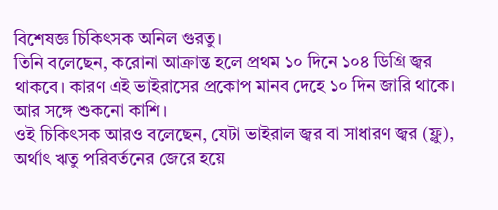বিশেষজ্ঞ চিকিৎসক অনিল গুরতু।
তিনি বলেছেন, করোনা আক্রান্ত হলে প্রথম ১০ দিনে ১০৪ ডিগ্রি জ্বর থাকবে। কারণ এই ভাইরাসের প্রকোপ মানব দেহে ১০ দিন জারি থাকে। আর সঙ্গে শুকনো কাশি।
ওই চিকিৎসক আরও বলেছেন, যেটা ভাইরাল জ্বর বা সাধারণ জ্বর (ফ্লু), অর্থাৎ ঋতু পরিবর্তনের জেরে হয়ে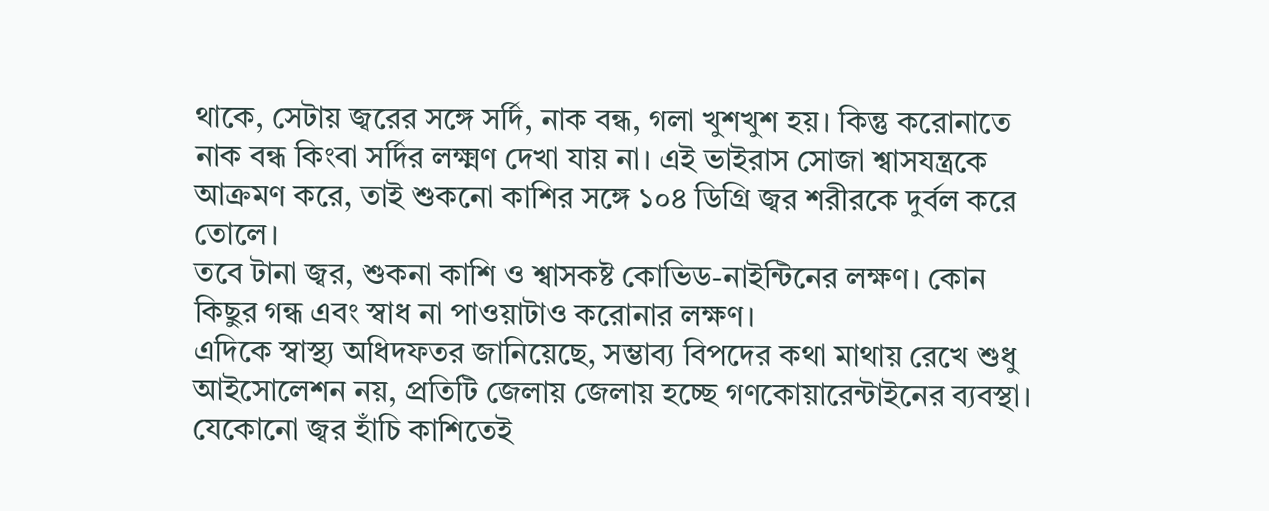থাকে, সেটায় জ্বরের সঙ্গে সর্দি, নাক বন্ধ, গলা খুশখুশ হয়। কিন্তু করোনাতে নাক বন্ধ কিংবা সর্দির লক্ষ্মণ দেখা যায় না। এই ভাইরাস সোজা শ্বাসযন্ত্রকে আক্রমণ করে, তাই শুকনো কাশির সঙ্গে ১০৪ ডিগ্রি জ্বর শরীরকে দুর্বল করে তোলে।
তবে টানা জ্বর, শুকনা কাশি ও শ্বাসকষ্ট কোভিড-নাইন্টিনের লক্ষণ। কোন কিছুর গন্ধ এবং স্বাধ না পাওয়াটাও করোনার লক্ষণ।
এদিকে স্বাস্থ্য অধিদফতর জানিয়েছে, সম্ভাব্য বিপদের কথা মাথায় রেখে শুধু আইসোলেশন নয়, প্রতিটি জেলায় জেলায় হচ্ছে গণকোয়ারেন্টাইনের ব্যবস্থা।
যেকোনো জ্বর হাঁচি কাশিতেই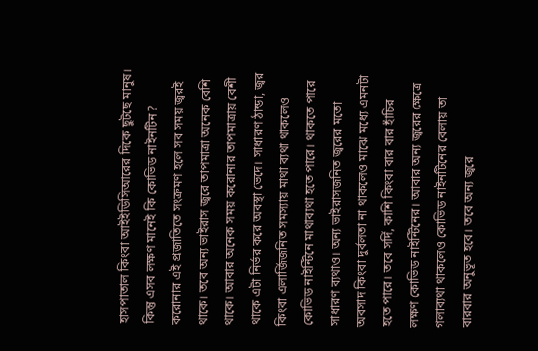হাসপাতাল কিংবা আইইডিসিআরের দিকে ছুটছে মানুষ। কিন্তু এসব লক্ষণ মানেই কি কোভিড নাইনটিন?
করোনার এই প্রজাতিতে সংক্রমণ হলে সব সময় জ্বরই থাকে। তবে অন্য ভাইরাস জ্বরে তাপমাত্রা অনেক বেশি থাকে। আবার অনেক সময় করোনার তাপমাত্রায় বেশী থাকে এটা নির্ভর করে অবস্থা ভেদে। সাধারণ ঠান্ডা, জ্বর কিংবা এলার্জিজনিত সমস্যায় মাথা ব্যথা থাকলেও কোভিড নাইন্টিনে মাথাব্যথা হতে পারে। থাকতে পারে সাধারণ ব্যথাও। অন্য ভাইরাসজনিত জ্বরের মতো অবসাদ কিংবা দুর্বলতা না থাকলেও মাঝে মধ্যে এমনটা হতে পারে। তবে সর্দি, কাশি কিংবা বার বার হাঁচির লক্ষণ কোভিড নাইন্টিনের। আবার অন্য জ্বরের ক্ষেত্রে গলাব্যথা থাকলেও কোভিড নাইনটিনের বেলায় তা বারবার অনুভূত হবে। তবে অন্য জ্বরে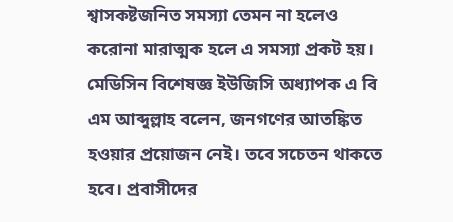শ্বাসকষ্টজনিত সমস্যা তেমন না হলেও করোনা মারাত্মক হলে এ সমস্যা প্রকট হয়।
মেডিসিন বিশেষজ্ঞ ইউজিসি অধ্যাপক এ বি এম আব্দুল্লাহ বলেন, জনগণের আতঙ্কিত হওয়ার প্রয়োজন নেই। তবে সচেতন থাকতে হবে। প্রবাসীদের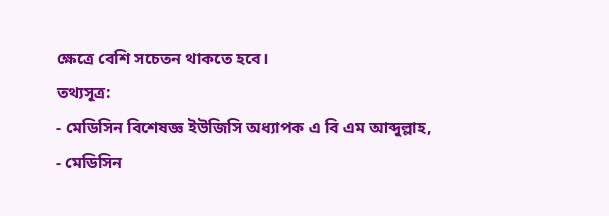ক্ষেত্রে বেশি সচেতন থাকতে হবে।
তথ্যসূত্র:
- মেডিসিন বিশেষজ্ঞ ইউজিসি অধ্যাপক এ বি এম আব্দুল্লাহ,
- মেডিসিন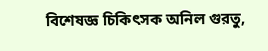বিশেষজ্ঞ চিকিৎসক অনিল গুরতু,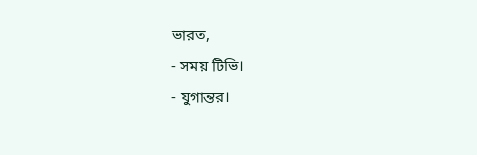ভারত,
- সময় টিভি।
- যুগান্তর।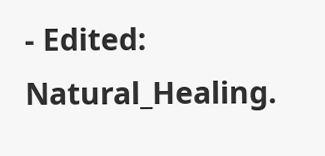- Edited: Natural_Healing.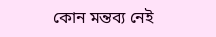কোন মন্তব্য নেই